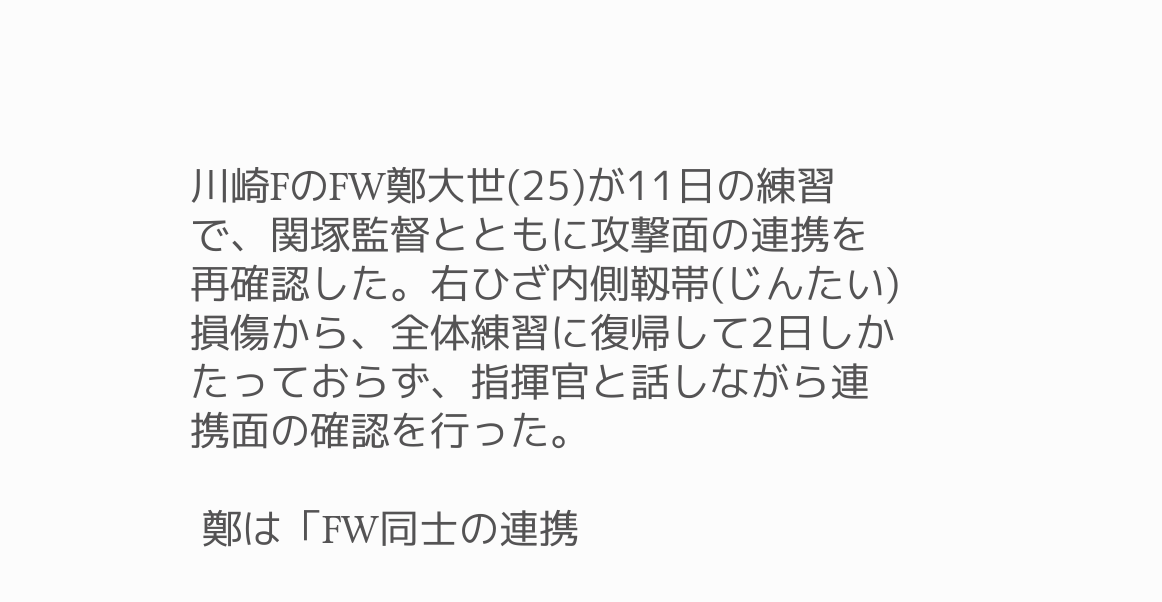川崎FのFW鄭大世(25)が11日の練習で、関塚監督とともに攻撃面の連携を再確認した。右ひざ内側靱帯(じんたい)損傷から、全体練習に復帰して2日しかたっておらず、指揮官と話しながら連携面の確認を行った。

 鄭は「FW同士の連携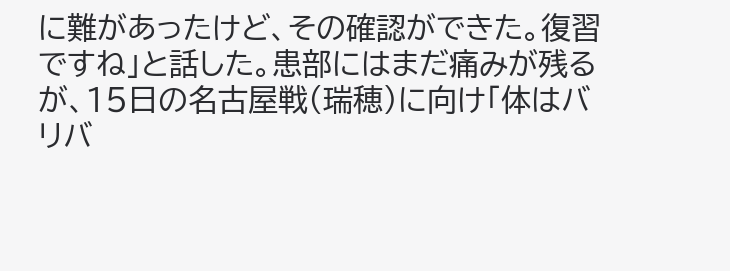に難があったけど、その確認ができた。復習ですね」と話した。患部にはまだ痛みが残るが、15日の名古屋戦(瑞穂)に向け「体はバリバ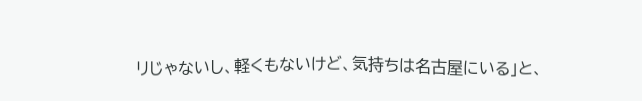リじゃないし、軽くもないけど、気持ちは名古屋にいる」と、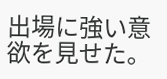出場に強い意欲を見せた。